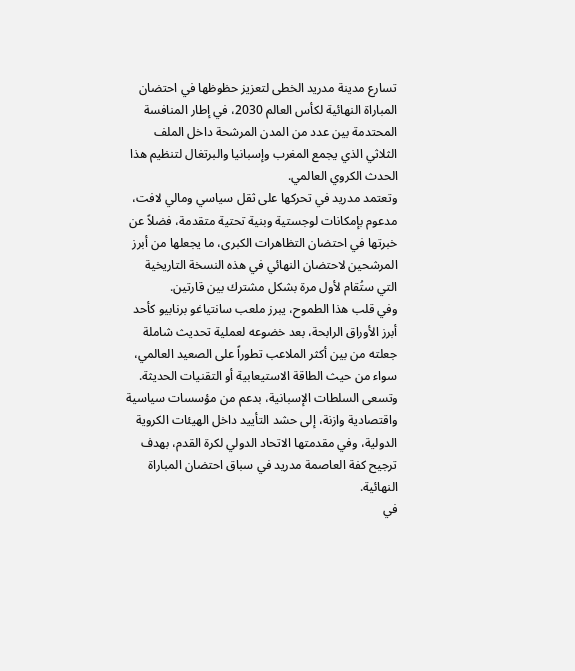تسارع مدينة مدريد الخطى لتعزيز حظوظها في احتضان المباراة النهائية لكأس العالم 2030، في إطار المنافسة المحتدمة بين عدد من المدن المرشحة داخل الملف الثلاثي الذي يجمع المغرب وإسبانيا والبرتغال لتنظيم هذا الحدث الكروي العالمي.
وتعتمد مدريد في تحركها على ثقل سياسي ومالي لافت، مدعوم بإمكانات لوجستية وبنية تحتية متقدمة، فضلاً عن خبرتها في احتضان التظاهرات الكبرى، ما يجعلها من أبرز المرشحين لاحتضان النهائي في هذه النسخة التاريخية التي ستُقام لأول مرة بشكل مشترك بين قارتين.
وفي قلب هذا الطموح، يبرز ملعب سانتياغو برنابيو كأحد أبرز الأوراق الرابحة، بعد خضوعه لعملية تحديث شاملة جعلته من بين أكثر الملاعب تطوراً على الصعيد العالمي، سواء من حيث الطاقة الاستيعابية أو التقنيات الحديثة.
وتسعى السلطات الإسبانية، بدعم من مؤسسات سياسية واقتصادية وازنة، إلى حشد التأييد داخل الهيئات الكروية الدولية، وفي مقدمتها الاتحاد الدولي لكرة القدم، بهدف ترجيح كفة العاصمة مدريد في سباق احتضان المباراة النهائية.
في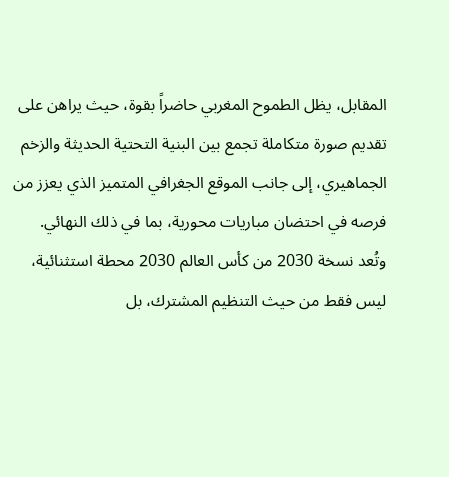المقابل، يظل الطموح المغربي حاضراً بقوة، حيث يراهن على تقديم صورة متكاملة تجمع بين البنية التحتية الحديثة والزخم الجماهيري، إلى جانب الموقع الجغرافي المتميز الذي يعزز من فرصه في احتضان مباريات محورية، بما في ذلك النهائي.
وتُعد نسخة 2030 من كأس العالم 2030 محطة استثنائية، ليس فقط من حيث التنظيم المشترك، بل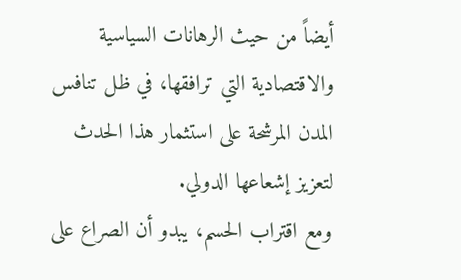أيضاً من حيث الرهانات السياسية والاقتصادية التي ترافقها، في ظل تنافس المدن المرشحة على استثمار هذا الحدث لتعزيز إشعاعها الدولي.
ومع اقتراب الحسم، يبدو أن الصراع على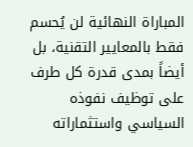المباراة النهائية لن يُحسم فقط بالمعايير التقنية، بل أيضاً بمدى قدرة كل طرف على توظيف نفوذه السياسي واستثماراته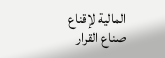المالية لإقناع صناع القرار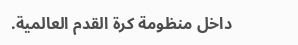داخل منظومة كرة القدم العالمية.